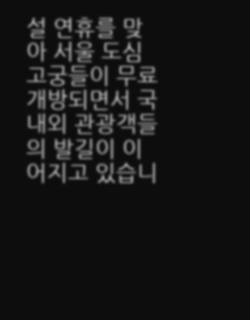설 연휴를 맞아 서울 도심 고궁들이 무료 개방되면서 국내외 관광객들의 발길이 이어지고 있습니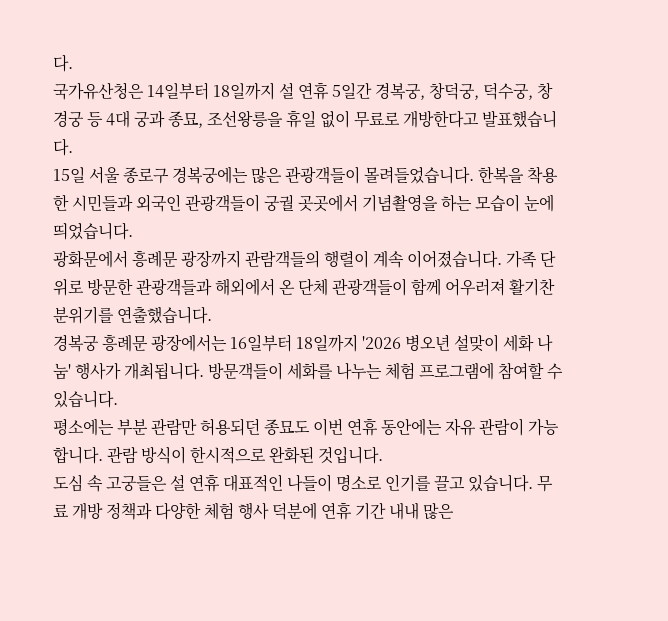다.
국가유산청은 14일부터 18일까지 설 연휴 5일간 경복궁, 창덕궁, 덕수궁, 창경궁 등 4대 궁과 종묘, 조선왕릉을 휴일 없이 무료로 개방한다고 발표했습니다.
15일 서울 종로구 경복궁에는 많은 관광객들이 몰려들었습니다. 한복을 착용한 시민들과 외국인 관광객들이 궁궐 곳곳에서 기념촬영을 하는 모습이 눈에 띄었습니다.
광화문에서 흥례문 광장까지 관람객들의 행렬이 계속 이어졌습니다. 가족 단위로 방문한 관광객들과 해외에서 온 단체 관광객들이 함께 어우러져 활기찬 분위기를 연출했습니다.
경복궁 흥례문 광장에서는 16일부터 18일까지 '2026 병오년 설맞이 세화 나눔' 행사가 개최됩니다. 방문객들이 세화를 나누는 체험 프로그램에 참여할 수 있습니다.
평소에는 부분 관람만 허용되던 종묘도 이번 연휴 동안에는 자유 관람이 가능합니다. 관람 방식이 한시적으로 완화된 것입니다.
도심 속 고궁들은 설 연휴 대표적인 나들이 명소로 인기를 끌고 있습니다. 무료 개방 정책과 다양한 체험 행사 덕분에 연휴 기간 내내 많은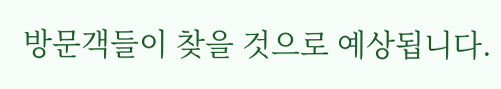방문객들이 찾을 것으로 예상됩니다.